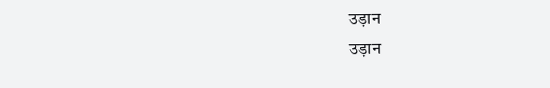उड़ान
उड़ान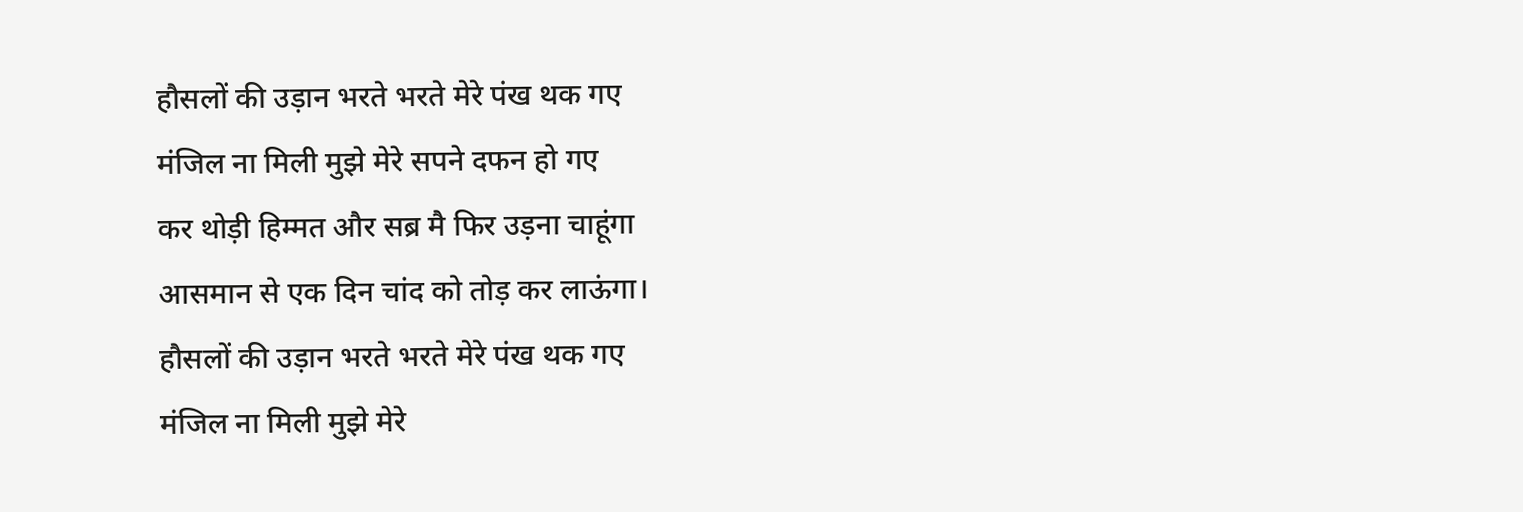हौसलों की उड़ान भरते भरते मेरे पंख थक गए
मंजिल ना मिली मुझे मेरे सपने दफन हो गए
कर थोड़ी हिम्मत और सब्र मै फिर उड़ना चाहूंगा
आसमान से एक दिन चांद को तोड़ कर लाऊंगा।
हौसलों की उड़ान भरते भरते मेरे पंख थक गए
मंजिल ना मिली मुझे मेरे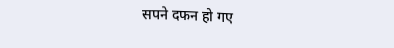सपने दफन हो गए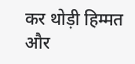कर थोड़ी हिम्मत और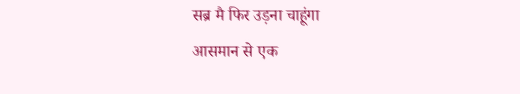सब्र मै फिर उड़ना चाहूंगा
आसमान से एक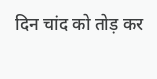दिन चांद को तोड़ कर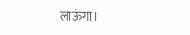लाऊंगा।